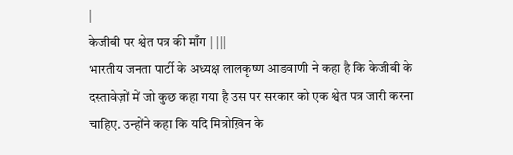|
केजीबी पर श्वेत पत्र की माँग | |||
भारतीय जनता पार्टी के अध्यक्ष लालकृष्ण आडवाणी ने कहा है कि केजीबी के दस्तावेज़ों में जो कुछ कहा गया है उस पर सरकार को एक श्वेत पत्र जारी करना चाहिए. उन्होंने कहा कि यदि मित्रोख़िन के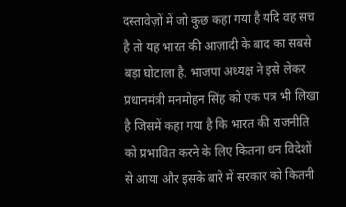दस्तावेज़ों में जो कुछ कहा गया है यदि वह सच है तो यह भारत की आज़ादी के बाद का सबसे बड़ा घोटाला है. भाजपा अध्यक्ष ने इसे लेकर प्रधानमंत्री मनमोहन सिंह को एक पत्र भी लिखा है जिसमें कहा गया है कि भारत की राजनीति को प्रभावित करने के लिए कितना धन विदेशों से आया और इसके बारे में सरकार को कितनी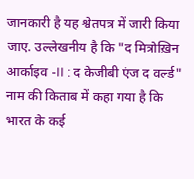जानकारी है यह श्वेतपत्र में जारी किया जाए. उल्लेखनीय है कि "द मित्रोख़िन आर्काइव -II : द केजीबी एंज द वर्ल्ड" नाम की किताब में कहा गया है कि भारत के कई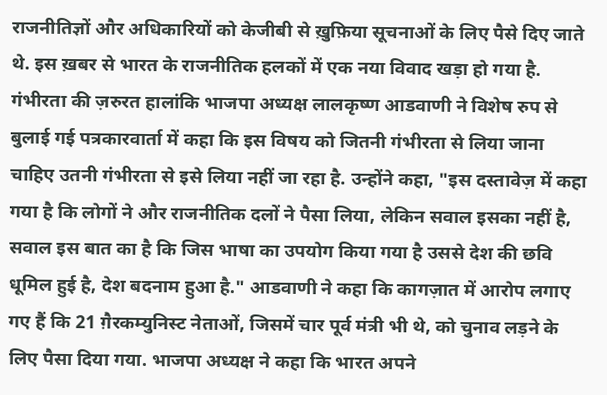राजनीतिज्ञों और अधिकारियों को केजीबी से ख़ुफ़िया सूचनाओं के लिए पैसे दिए जाते थे. इस ख़बर से भारत के राजनीतिक हलकों में एक नया विवाद खड़ा हो गया है. गंभीरता की ज़रुरत हालांकि भाजपा अध्यक्ष लालकृष्ण आडवाणी ने विशेष रुप से बुलाई गई पत्रकारवार्ता में कहा कि इस विषय को जितनी गंभीरता से लिया जाना चाहिए उतनी गंभीरता से इसे लिया नहीं जा रहा है. उन्होंने कहा, "इस दस्तावेज़ में कहा गया है कि लोगों ने और राजनीतिक दलों ने पैसा लिया, लेकिन सवाल इसका नहीं है, सवाल इस बात का है कि जिस भाषा का उपयोग किया गया है उससे देश की छवि धूमिल हुई है, देश बदनाम हुआ है." आडवाणी ने कहा कि कागज़ात में आरोप लगाए गए हैं कि 21 ग़ैरकम्युनिस्ट नेताओं, जिसमें चार पूर्व मंत्री भी थे, को चुनाव लड़ने के लिए पैसा दिया गया. भाजपा अध्यक्ष ने कहा कि भारत अपने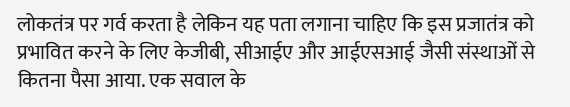लोकतंत्र पर गर्व करता है लेकिन यह पता लगाना चाहिए कि इस प्रजातंत्र को प्रभावित करने के लिए केजीबी, सीआईए और आईएसआई जैसी संस्थाओं से कितना पैसा आया. एक सवाल के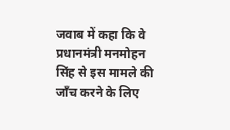जवाब में कहा कि वे प्रधानमंत्री मनमोहन सिंह से इस मामले की जाँच करने के लिए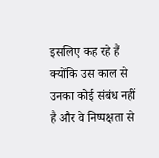इसलिए कह रहे हैं क्योंकि उस काल से उनका कोई संबंध नहीं है और वे निष्पक्षता से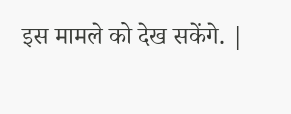इस मामले को देख सकेंगे. |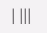| |||